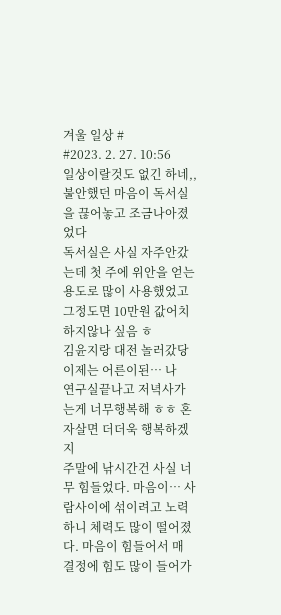겨울 일상 #
#2023. 2. 27. 10:56
일상이랄것도 없긴 하네,,
불안했던 마음이 독서실을 끊어놓고 조금나아졌었다
독서실은 사실 자주안갔는데 첫 주에 위안을 얻는 용도로 많이 사용했었고 그정도면 10만원 값어치 하지않나 싶음 ㅎ
김윤지랑 대전 놀러갔당
이제는 어른이된… 나
연구실끝나고 저녁사가는게 너무행복해 ㅎㅎ 혼자살면 더더욱 행복하겠지
주말에 낚시간건 사실 너무 힘들었다. 마음이… 사람사이에 섞이려고 노력하니 체력도 많이 떨어졌다. 마음이 힘들어서 매 결정에 힘도 많이 들어가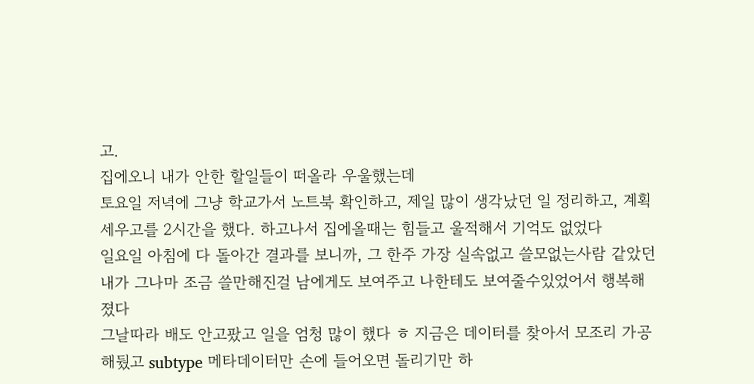고.
집에오니 내가 안한 할일들이 떠올라 우울했는데
토요일 저녁에 그냥 학교가서 노트북 확인하고, 제일 많이 생각났던 일 정리하고, 계획 세우고를 2시간을 했다. 하고나서 집에올때는 힘들고 울적해서 기억도 없었다
일요일 아침에 다 돌아간 결과를 보니까, 그 한주 가장 실속없고 쓸모없는사람 같았던 내가 그나마 조금 쓸만해진걸 남에게도 보여주고 나한테도 보여줄수있었어서 행복해졌다
그날따라 배도 안고팠고 일을 엄청 많이 했다 ㅎ 지금은 데이터를 찾아서 모조리 가공해뒀고 subtype 메타데이터만 손에 들어오면 돌리기만 하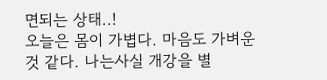면되는 상태..!
오늘은 몸이 가볍다. 마음도 가벼운 것 같다. 나는사실 개강을 별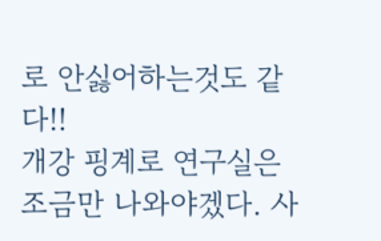로 안싫어하는것도 같다!!
개강 핑계로 연구실은 조금만 나와야겠다. 사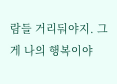람들 거리둬야지. 그게 나의 행복이야